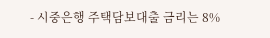- 시중은행 주택담보대출 금리는 8%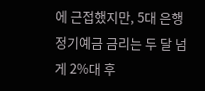에 근접했지만, 5대 은행 정기예금 금리는 두 달 넘게 2%대 후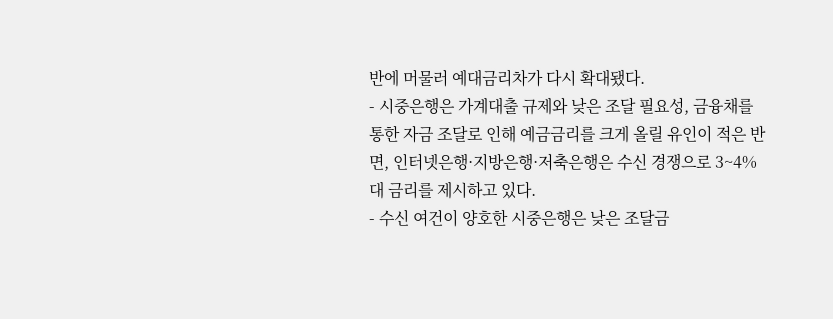반에 머물러 예대금리차가 다시 확대됐다.
- 시중은행은 가계대출 규제와 낮은 조달 필요성, 금융채를 통한 자금 조달로 인해 예금금리를 크게 올릴 유인이 적은 반면, 인터넷은행·지방은행·저축은행은 수신 경쟁으로 3~4%대 금리를 제시하고 있다.
- 수신 여건이 양호한 시중은행은 낮은 조달금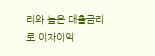리와 높은 대출금리로 이자이익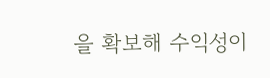을 확보해 수익성이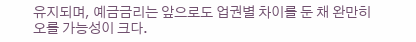유지되며, 예금금리는 앞으로도 업권별 차이를 둔 채 완만히 오를 가능성이 크다.